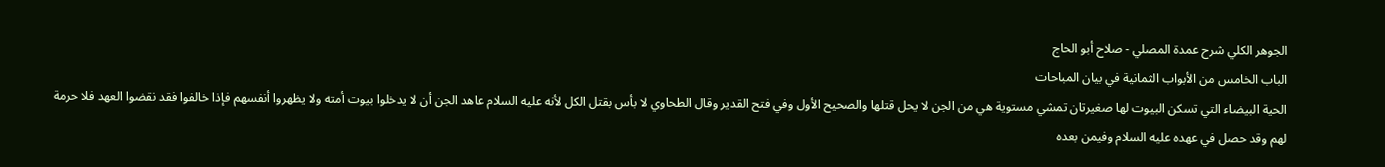الجوهر الكلي شرح عمدة المصلي - صلاح أبو الحاج
الباب الخامس من الأبواب الثمانية في بيان المباحات
الحية البيضاء التي تسكن البيوت لها صغيرتان تمشي مستوية هي من الجن لا يحل قتلها والصحيح الأول وفي فتح القدير وقال الطحاوي لا بأس بقتل الكل لأنه عليه السلام عاهد الجن أن لا يدخلوا بيوت أمته ولا يظهروا أنفسهم فإذا خالفوا فقد نقضوا العهد فلا حرمة لهم وقد حصل في عهده عليه السلام وفيمن بعده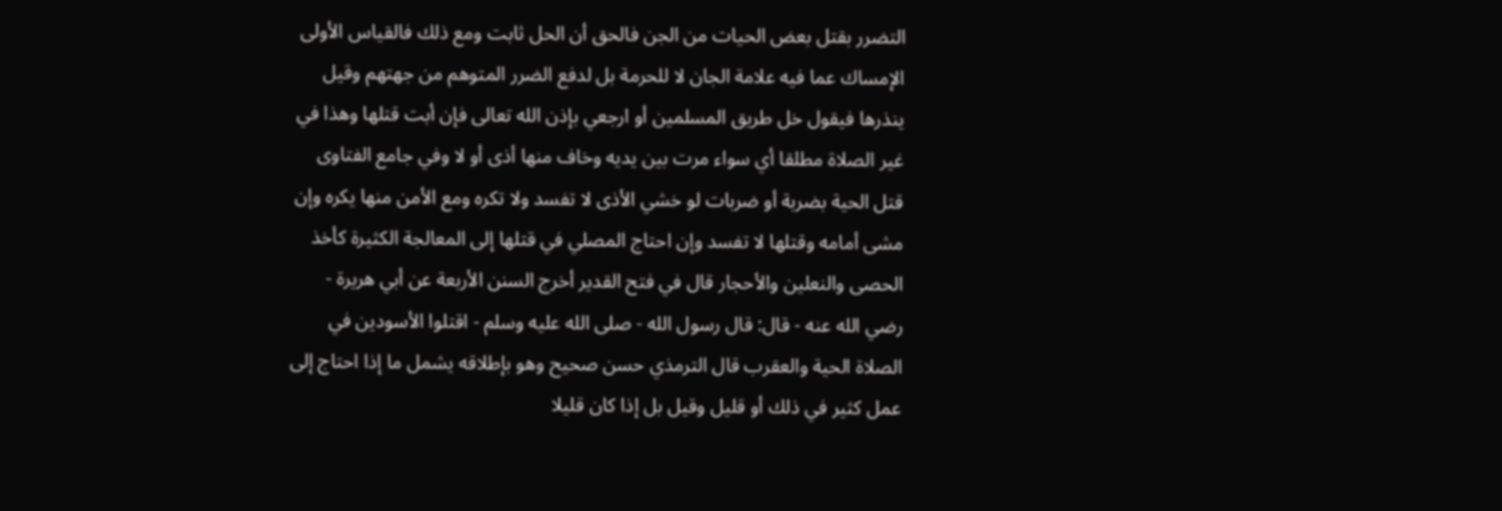التضرر بقتل بعض الحيات من الجن فالحق أن الحل ثابت ومع ذلك فالقياس الأولى الإمساك عما فيه علامة الجان لا للحرمة بل لدفع الضرر المتوهم من جهتهم وقيل ينذرها فيقول خل طريق المسلمين أو ارجعي بإذن الله تعالى فإن أبت قتلها وهذا في غير الصلاة مطلقا أي سواء مرت بين يديه وخاف منها أذى أو لا وفي جامع الفتاوى قتل الحية بضربة أو ضربات لو خشي الأذى لا تفسد ولا تكره ومع الأمن منها يكره وإن مشى أمامه وقتلها لا تفسد وإن احتاج المصلي في قتلها إلى المعالجة الكثيرة كأخذ الحصى والنعلين والأحجار قال في فتح القدير أخرج السنن الأربعة عن أبي هريرة - رضي الله عنه - قال: قال رسول الله - صلى الله عليه وسلم - اقتلوا الأسودين في الصلاة الحية والعقرب قال الترمذي حسن صحيح وهو بإطلاقه يشمل ما إذا احتاج إلى عمل كثير في ذلك أو قليل وقيل بل إذا كان قليلا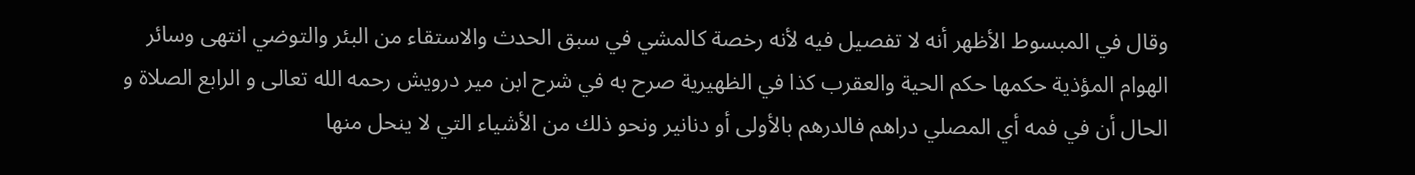وقال في المبسوط الأظهر أنه لا تفصيل فيه لأنه رخصة كالمشي في سبق الحدث والاستقاء من البئر والتوضي انتهى وسائر الهوام المؤذية حكمها حكم الحية والعقرب كذا في الظهيرية صرح به في شرح ابن مير درويش رحمه الله تعالى و الرابع الصلاة و الحال أن في فمه أي المصلي دراهم فالدرهم بالأولى أو دنانير ونحو ذلك من الأشياء التي لا ينحل منها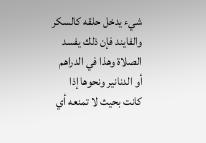شيء يدخل حلقه كالسكر والفايند فإن ذلك يفسد الصلاة وهذا في الدراهم أو الدنانير ونحوها إذا كانت بحيث لا تمنعه أي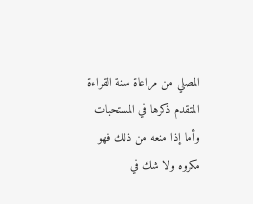المصلي من مراعاة سنة القراءة المتقدم ذكرها في المستحبات وأما إذا منعه من ذلك فهو مكروه ولا شك في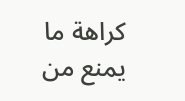كراهة ما يمنع من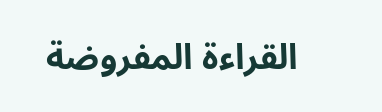القراءة المفروضة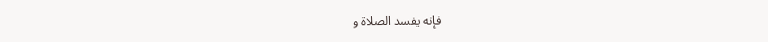فإنه يفسد الصلاة و